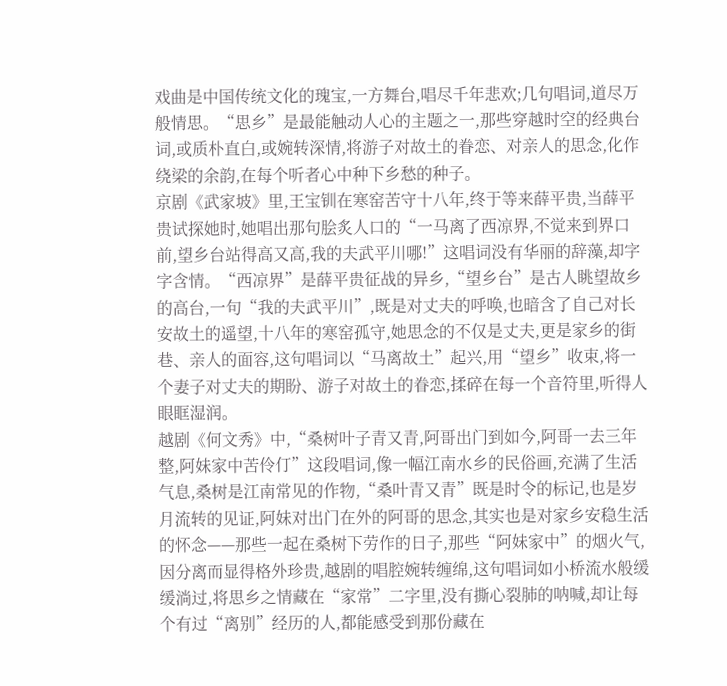戏曲是中国传统文化的瑰宝,一方舞台,唱尽千年悲欢;几句唱词,道尽万般情思。“思乡”是最能触动人心的主题之一,那些穿越时空的经典台词,或质朴直白,或婉转深情,将游子对故土的眷恋、对亲人的思念,化作绕梁的余韵,在每个听者心中种下乡愁的种子。
京剧《武家坡》里,王宝钏在寒窑苦守十八年,终于等来薛平贵,当薛平贵试探她时,她唱出那句脍炙人口的“一马离了西凉界,不觉来到界口前,望乡台站得高又高,我的夫武平川哪!”这唱词没有华丽的辞藻,却字字含情。“西凉界”是薛平贵征战的异乡,“望乡台”是古人眺望故乡的高台,一句“我的夫武平川”,既是对丈夫的呼唤,也暗含了自己对长安故土的遥望,十八年的寒窑孤守,她思念的不仅是丈夫,更是家乡的街巷、亲人的面容,这句唱词以“马离故土”起兴,用“望乡”收束,将一个妻子对丈夫的期盼、游子对故土的眷恋,揉碎在每一个音符里,听得人眼眶湿润。
越剧《何文秀》中,“桑树叶子青又青,阿哥出门到如今,阿哥一去三年整,阿妹家中苦伶仃”这段唱词,像一幅江南水乡的民俗画,充满了生活气息,桑树是江南常见的作物,“桑叶青又青”既是时令的标记,也是岁月流转的见证,阿妹对出门在外的阿哥的思念,其实也是对家乡安稳生活的怀念——那些一起在桑树下劳作的日子,那些“阿妹家中”的烟火气,因分离而显得格外珍贵,越剧的唱腔婉转缠绵,这句唱词如小桥流水般缓缓淌过,将思乡之情藏在“家常”二字里,没有撕心裂肺的呐喊,却让每个有过“离别”经历的人,都能感受到那份藏在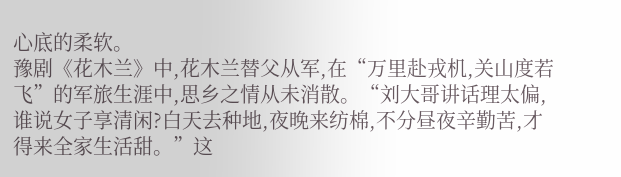心底的柔软。
豫剧《花木兰》中,花木兰替父从军,在“万里赴戎机,关山度若飞”的军旅生涯中,思乡之情从未消散。“刘大哥讲话理太偏,谁说女子享清闲?白天去种地,夜晚来纺棉,不分昼夜辛勤苦,才得来全家生活甜。”这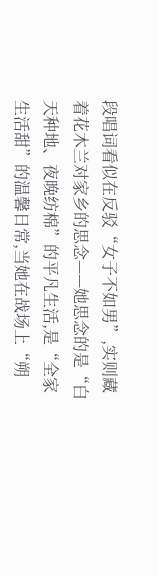段唱词看似在反驳“女子不如男”,实则藏着花木兰对家乡的思念——她思念的是“白天种地、夜晚纺棉”的平凡生活,是“全家生活甜”的温馨日常,当她在战场上“朔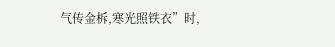气传金柝,寒光照铁衣”时,